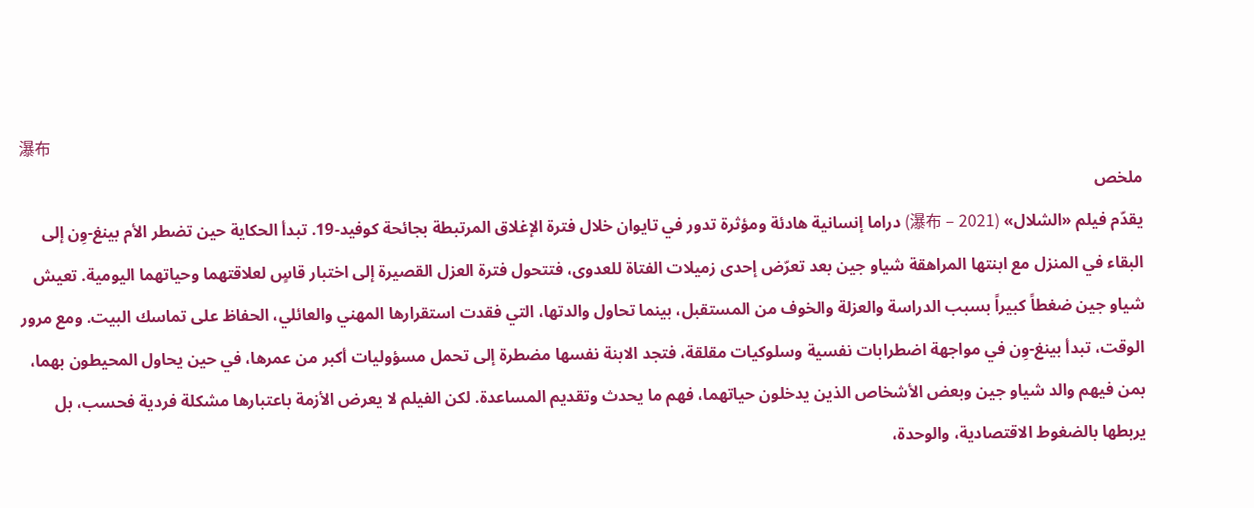瀑布
ملخص
يقدّم فيلم «الشلال» (瀑布 – 2021) دراما إنسانية هادئة ومؤثرة تدور في تايوان خلال فترة الإغلاق المرتبطة بجائحة كوفيد-19. تبدأ الحكاية حين تضطر الأم بينغ-وِن إلى البقاء في المنزل مع ابنتها المراهقة شياو جين بعد تعرّض إحدى زميلات الفتاة للعدوى، فتتحول فترة العزل القصيرة إلى اختبار قاسٍ لعلاقتهما وحياتهما اليومية. تعيش شياو جين ضغطاً كبيراً بسبب الدراسة والعزلة والخوف من المستقبل، بينما تحاول والدتها، التي فقدت استقرارها المهني والعائلي، الحفاظ على تماسك البيت. ومع مرور الوقت، تبدأ بينغ-وِن في مواجهة اضطرابات نفسية وسلوكيات مقلقة، فتجد الابنة نفسها مضطرة إلى تحمل مسؤوليات أكبر من عمرها، في حين يحاول المحيطون بهما، بمن فيهم والد شياو جين وبعض الأشخاص الذين يدخلون حياتهما، فهم ما يحدث وتقديم المساعدة. لكن الفيلم لا يعرض الأزمة باعتبارها مشكلة فردية فحسب، بل يربطها بالضغوط الاقتصادية، والوحدة،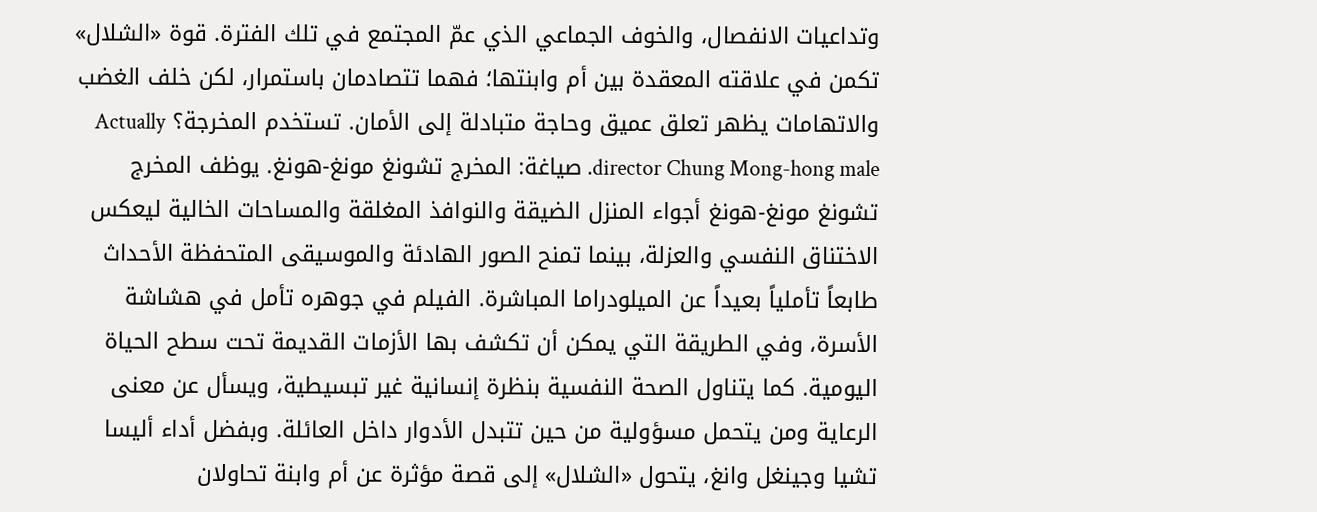وتداعيات الانفصال، والخوف الجماعي الذي عمّ المجتمع في تلك الفترة. قوة «الشلال» تكمن في علاقته المعقدة بين أم وابنتها؛ فهما تتصادمان باستمرار، لكن خلف الغضب والاتهامات يظهر تعلق عميق وحاجة متبادلة إلى الأمان. تستخدم المخرجة؟ Actually director Chung Mong-hong male. صياغة: المخرج تشونغ مونغ-هونغ. يوظف المخرج تشونغ مونغ-هونغ أجواء المنزل الضيقة والنوافذ المغلقة والمساحات الخالية ليعكس الاختناق النفسي والعزلة، بينما تمنح الصور الهادئة والموسيقى المتحفظة الأحداث طابعاً تأملياً بعيداً عن الميلودراما المباشرة. الفيلم في جوهره تأمل في هشاشة الأسرة، وفي الطريقة التي يمكن أن تكشف بها الأزمات القديمة تحت سطح الحياة اليومية. كما يتناول الصحة النفسية بنظرة إنسانية غير تبسيطية، ويسأل عن معنى الرعاية ومن يتحمل مسؤولية من حين تتبدل الأدوار داخل العائلة. وبفضل أداء أليسا تشيا وجينغل وانغ، يتحول «الشلال» إلى قصة مؤثرة عن أم وابنة تحاولان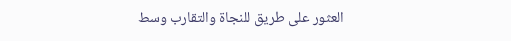العثور على طريق للنجاة والتقارب وسط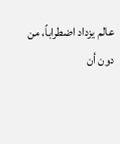عالم يزداد اضطراباً، من دون أن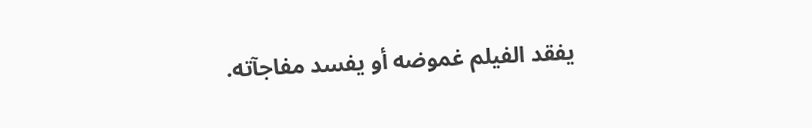يفقد الفيلم غموضه أو يفسد مفاجآته.